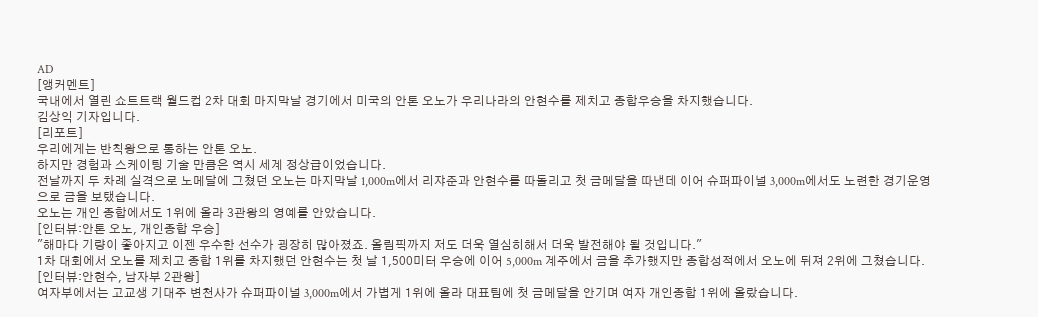AD
[앵커멘트]
국내에서 열린 쇼트트랙 월드컵 2차 대회 마지막날 경기에서 미국의 안톤 오노가 우리나라의 안현수를 제치고 종합우승을 차지했습니다.
김상익 기자입니다.
[리포트]
우리에게는 반칙왕으로 통하는 안톤 오노.
하지만 경험과 스케이팅 기술 만큼은 역시 세계 정상급이었습니다.
전날까지 두 차례 실격으로 노메달에 그쳤던 오노는 마지막날 1,000m에서 리쟈준과 안현수를 따돌리고 첫 금메달을 따낸데 이어 슈퍼파이널 3,000m에서도 노련한 경기운영으로 금을 보탰습니다.
오노는 개인 종합에서도 1위에 올라 3관왕의 영예를 안았습니다.
[인터뷰:안톤 오노, 개인종합 우승]
"해마다 기량이 좋아지고 이젠 우수한 선수가 굉장히 많아졌죠. 올림픽까지 저도 더욱 열심히해서 더욱 발전해야 될 것입니다."
1차 대회에서 오노를 제치고 종합 1위를 차지했던 안현수는 첫 날 1,500미터 우승에 이어 5,000m 계주에서 금을 추가했지만 종합성적에서 오노에 뒤져 2위에 그쳤습니다.
[인터뷰:안현수, 남자부 2관왕]
여자부에서는 고교생 기대주 변천사가 슈퍼파이널 3,000m에서 가볍게 1위에 올라 대표팀에 첫 금메달을 안기며 여자 개인종합 1위에 올랐습니다.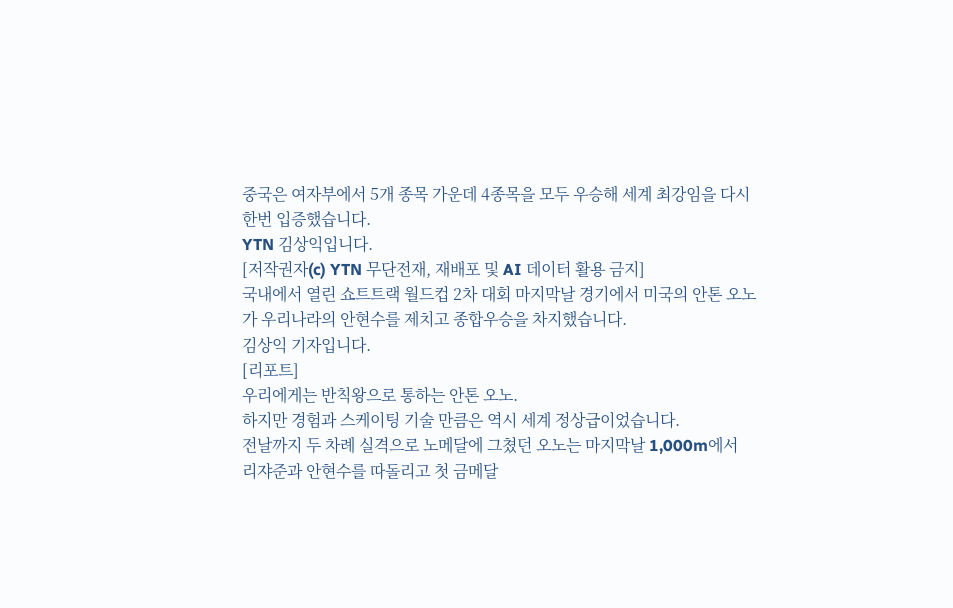중국은 여자부에서 5개 종목 가운데 4종목을 모두 우승해 세계 최강임을 다시 한번 입증했습니다.
YTN 김상익입니다.
[저작권자(c) YTN 무단전재, 재배포 및 AI 데이터 활용 금지]
국내에서 열린 쇼트트랙 월드컵 2차 대회 마지막날 경기에서 미국의 안톤 오노가 우리나라의 안현수를 제치고 종합우승을 차지했습니다.
김상익 기자입니다.
[리포트]
우리에게는 반칙왕으로 통하는 안톤 오노.
하지만 경험과 스케이팅 기술 만큼은 역시 세계 정상급이었습니다.
전날까지 두 차례 실격으로 노메달에 그쳤던 오노는 마지막날 1,000m에서 리쟈준과 안현수를 따돌리고 첫 금메달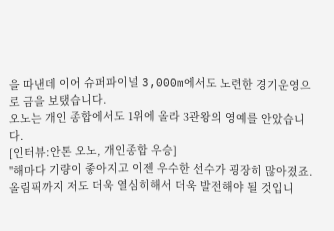을 따낸데 이어 슈퍼파이널 3,000m에서도 노련한 경기운영으로 금을 보탰습니다.
오노는 개인 종합에서도 1위에 올라 3관왕의 영예를 안았습니다.
[인터뷰:안톤 오노, 개인종합 우승]
"해마다 기량이 좋아지고 이젠 우수한 선수가 굉장히 많아졌죠. 올림픽까지 저도 더욱 열심히해서 더욱 발전해야 될 것입니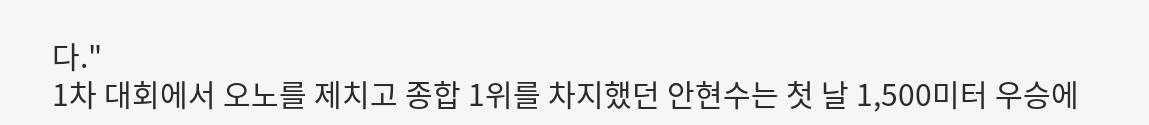다."
1차 대회에서 오노를 제치고 종합 1위를 차지했던 안현수는 첫 날 1,500미터 우승에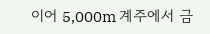이어 5,000m 계주에서 금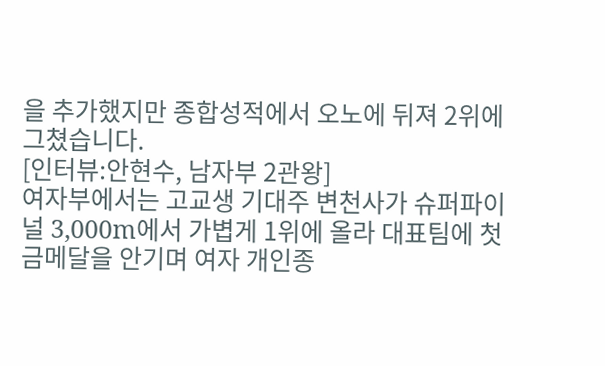을 추가했지만 종합성적에서 오노에 뒤져 2위에 그쳤습니다.
[인터뷰:안현수, 남자부 2관왕]
여자부에서는 고교생 기대주 변천사가 슈퍼파이널 3,000m에서 가볍게 1위에 올라 대표팀에 첫 금메달을 안기며 여자 개인종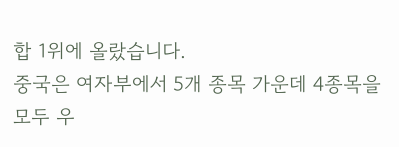합 1위에 올랐습니다.
중국은 여자부에서 5개 종목 가운데 4종목을 모두 우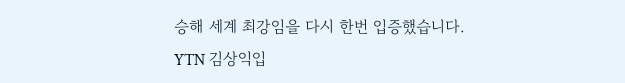승해 세계 최강임을 다시 한번 입증했습니다.
YTN 김상익입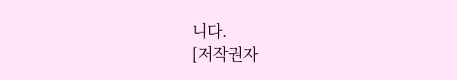니다.
[저작권자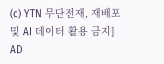(c) YTN 무단전재, 재배포 및 AI 데이터 활용 금지]
AD